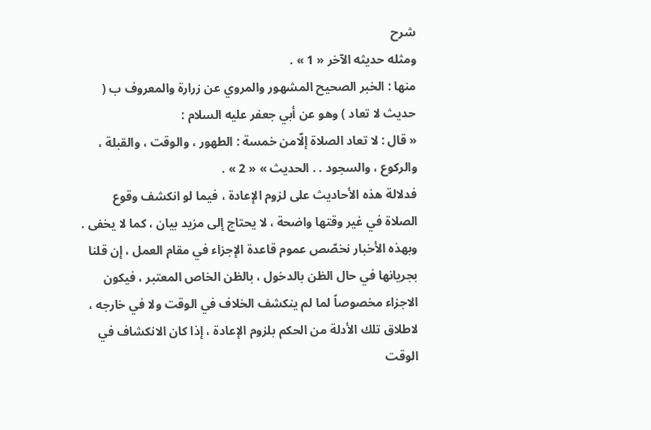شرح
ومثله حديثه الآخر « 1 » .
منها : الخبر الصحيح المشهور والمروي عن زرارة والمعروف ب ( حديث لا تعاد ) وهو عن أبي جعفر عليه السلام :
« قال : لا تعاد الصلاة إلّامن خمسة : الطهور ، والوقت ، والقبلة ، والركوع ، والسجود . . الحديث » « 2 » .
فدلالة هذه الأحاديث على لزوم الإعادة ، فيما لو انكشف وقوع الصلاة في غير وقتها واضحة ، لا يحتاج إلى مزيد بيان ، كما لا يخفى .
وبهذه الأخبار نخصّص عموم قاعدة الإجزاء في مقام العمل ، إن قلنا بجريانها في حال الظن بالدخول ، بالظن الخاص المعتبر ، فيكون الاجزاء مخصوصاً لما لم ينكشف الخلاف في الوقت ولا في خارجه ، لاطلاق تلك الأدلة من الحكم بلزوم الإعادة ، إذا كان الانكشاف في الوقت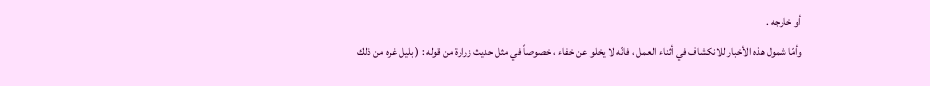أو خارجه .
وأمّا شمول هذه الأخبار للانكشاف في أثناء العمل ، فانّه لا يخلو عن خفاء ، خصوصاً في مثل حديث زرارة من قوله : ( بليل غره من ذلك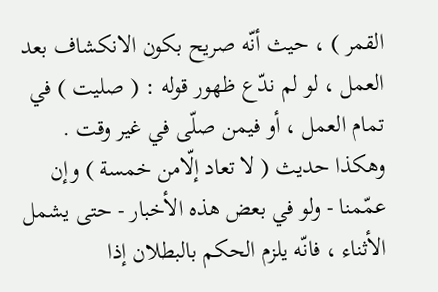القمر ) ، حيث أنّه صريح بكون الانكشاف بعد العمل ، لو لم ندّع ظهور قوله : ( صليت ) في تمام العمل ، أو فيمن صلّى في غير وقت .
وهكذا حديث ( لا تعاد إلّامن خمسة ) وإن عمّمنا - ولو في بعض هذه الأخبار - حتى يشمل الأثناء ، فانّه يلزم الحكم بالبطلان إذا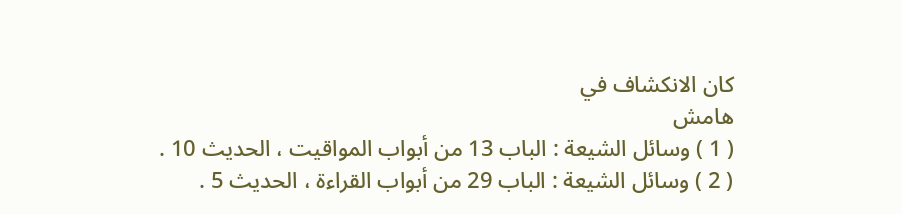كان الانكشاف في
هامش
( 1 ) وسائل الشيعة : الباب 13 من أبواب المواقيت ، الحديث 10 .
( 2 ) وسائل الشيعة : الباب 29 من أبواب القراءة ، الحديث 5 .